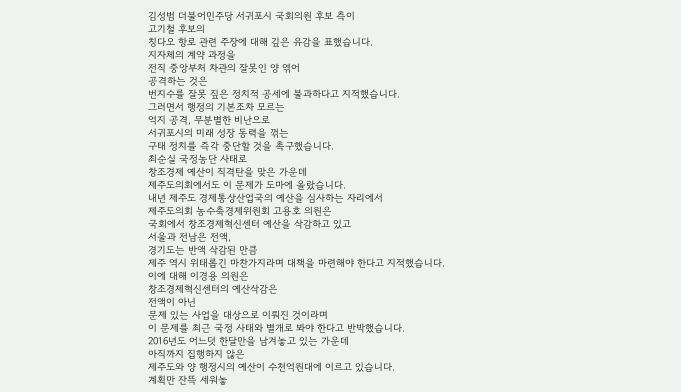김성범 더불어민주당 서귀포시 국회의원 후보 측이
고기철 후보의
칭다오 항로 관련 주장에 대해 깊은 유감을 표했습니다.
지자체의 계약 과정을
전직 중앙부처 차관의 잘못인 양 엮어
공격하는 것은
번지수를 잘못 짚은 정치적 공세에 불과하다고 지적했습니다.
그러면서 행정의 기본조차 모르는
억지 공격, 무분별한 비난으로
서귀포시의 미래 성장 동력을 꺾는
구태 정치를 즉각 중단할 것을 촉구했습니다.
최순실 국정농단 사태로
창조경제 예산이 직격탄을 맞은 가운데
제주도의회에서도 이 문제가 도마에 올랐습니다.
내년 제주도 경제통상산업국의 예산을 심사하는 자리에서
제주도의회 농수축경제위원회 고용호 의원은
국회에서 창조경제혁신센터 예산을 삭감하고 있고
서울과 전남은 전액,
경기도는 반액 삭감된 만큼
제주 역시 위태롭긴 마찬가지라며 대책을 마련해야 한다고 지적했습니다.
이에 대해 이경용 의원은
창조경제혁신센터의 예산삭감은
전액이 아닌
문제 있는 사업을 대상으로 이뤄진 것이라며
이 문제를 최근 국정 사태와 별개로 봐야 한다고 반박했습니다.
2016년도 어느덧 한달만을 남겨놓고 있는 가운데
아직까지 집행하지 않은
제주도와 양 행정시의 예산이 수천억원대에 이르고 있습니다.
계획만 잔뜩 세워놓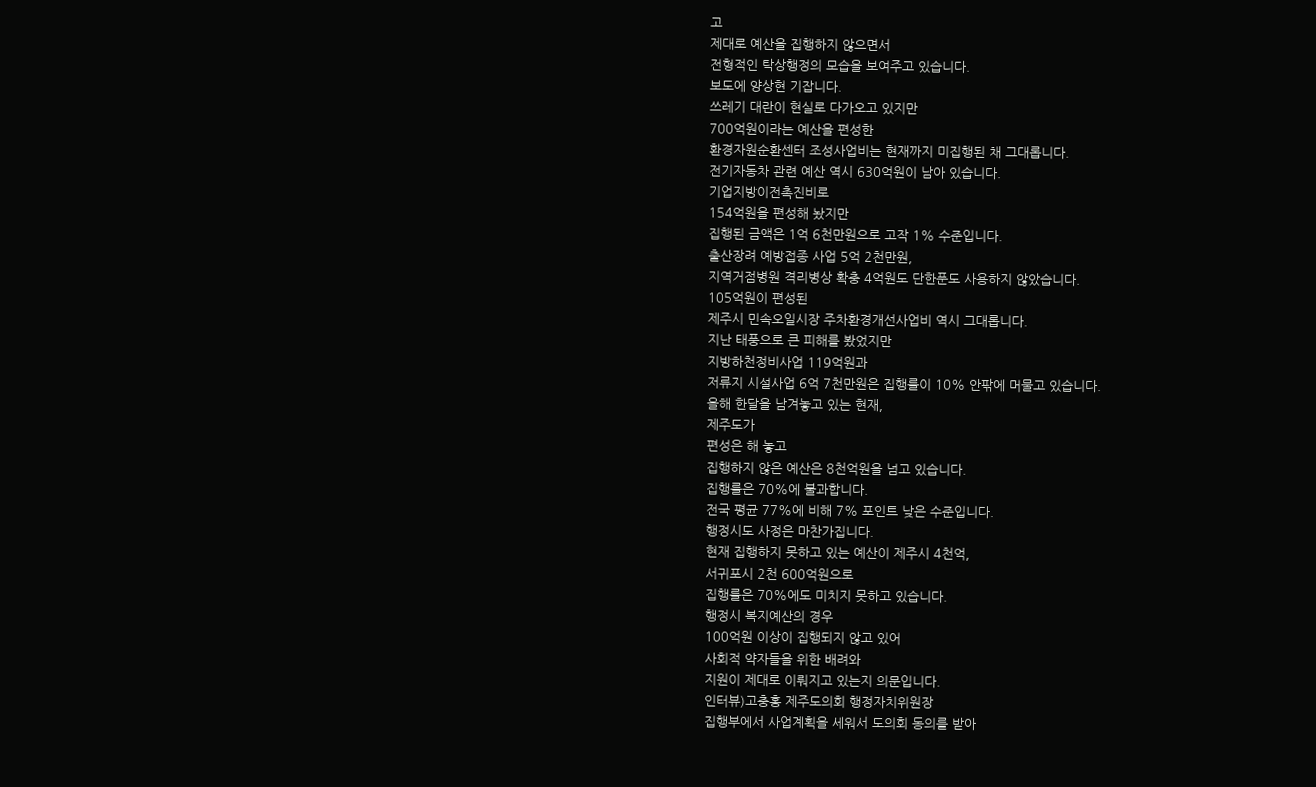고
제대로 예산을 집행하지 않으면서
전형적인 탁상행정의 모습을 보여주고 있습니다.
보도에 양상현 기잡니다.
쓰레기 대란이 현실로 다가오고 있지만
700억원이라는 예산을 편성한
환경자원순환센터 조성사업비는 현재까지 미집행된 채 그대롭니다.
전기자동차 관련 예산 역시 630억원이 남아 있습니다.
기업지방이전촉진비로
154억원을 편성해 놨지만
집행된 금액은 1억 6천만원으로 고작 1% 수준입니다.
출산장려 예방접종 사업 5억 2천만원,
지역거점병원 격리병상 확충 4억원도 단한푼도 사용하지 않았습니다.
105억원이 편성된
제주시 민속오일시장 주차환경개선사업비 역시 그대롭니다.
지난 태풍으로 큰 피해를 봤었지만
지방하천정비사업 119억원과
저류지 시설사업 6억 7천만원은 집행률이 10% 안팎에 머물고 있습니다.
올해 한달을 남겨놓고 있는 현재,
제주도가
편성은 해 놓고
집행하지 않은 예산은 8천억원을 넘고 있습니다.
집행률은 70%에 불과합니다.
전국 평균 77%에 비해 7% 포인트 낮은 수준입니다.
행정시도 사정은 마찬가집니다.
현재 집행하지 못하고 있는 예산이 제주시 4천억,
서귀포시 2천 600억원으로
집행률은 70%에도 미치지 못하고 있습니다.
행정시 복지예산의 경우
100억원 이상이 집행되지 않고 있어
사회적 약자들을 위한 배려와
지원이 제대로 이뤄지고 있는지 의문입니다.
인터뷰)고충홍 제주도의회 행정자치위원장
집행부에서 사업계획을 세워서 도의회 동의를 받아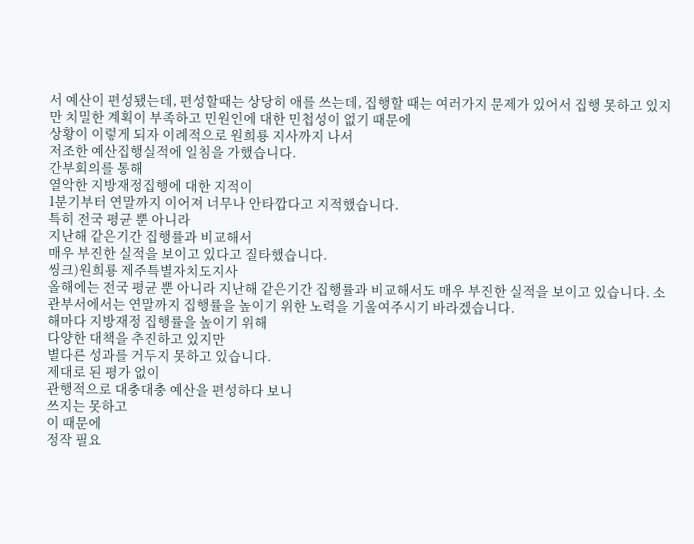서 예산이 편성됐는데, 편성할때는 상당히 애를 쓰는데, 집행할 때는 여러가지 문제가 있어서 집행 못하고 있지만 치밀한 계획이 부족하고 민원인에 대한 민첩성이 없기 때문에
상황이 이렇게 되자 이례적으로 원희룡 지사까지 나서
저조한 예산집행실적에 일침을 가했습니다.
간부회의를 통해
열악한 지방재정집행에 대한 지적이
1분기부터 연말까지 이어져 너무나 안타깝다고 지적했습니다.
특히 전국 평균 뿐 아니라
지난해 같은기간 집행률과 비교해서
매우 부진한 실적을 보이고 있다고 질타했습니다.
씽크)원희룡 제주특별자치도지사
올해에는 전국 평균 뿐 아니라 지난해 같은기간 집행률과 비교해서도 매우 부진한 실적을 보이고 있습니다. 소관부서에서는 연말까지 집행률을 높이기 위한 노력을 기울여주시기 바라겠습니다.
해마다 지방재정 집행률을 높이기 위해
다양한 대책을 추진하고 있지만
별다른 성과를 거두지 못하고 있습니다.
제대로 된 평가 없이
관행적으로 대충대충 예산을 편성하다 보니
쓰지는 못하고
이 때문에
정작 필요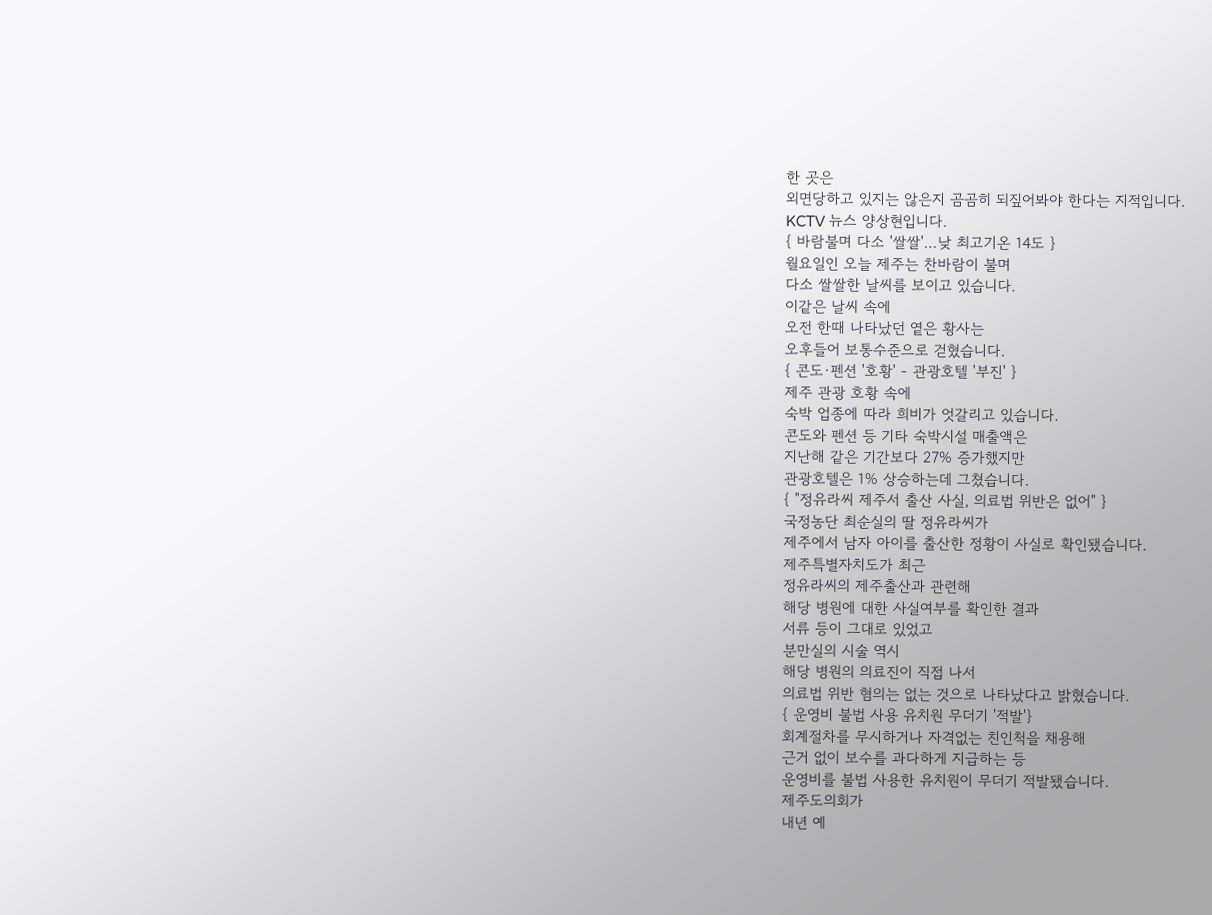한 곳은
외면당하고 있지는 않은지 곰곰히 되짚어봐야 한다는 지적입니다.
KCTV 뉴스 양상현입니다.
{ 바람불며 다소 '쌀쌀'…낮 최고기온 14도 }
월요일인 오늘 제주는 찬바람이 불며
다소 쌀쌀한 날씨를 보이고 있습니다.
이같은 날씨 속에
오전 한때 나타났던 옅은 황사는
오후들어 보통수준으로 걷혔습니다.
{ 콘도·펜션 '호황' - 관광호텔 '부진' }
제주 관광 호황 속에
숙박 업종에 따라 희비가 엇갈리고 있습니다.
콘도와 펜션 등 기타 숙박시설 매출액은
지난해 같은 기간보다 27% 증가했지만
관광호텔은 1% 상승하는데 그쳤습니다.
{ "정유라씨 제주서 출산 사실, 의료법 위반은 없어" }
국정농단 최순실의 딸 정유라씨가
제주에서 남자 아이를 출산한 정황이 사실로 확인됐습니다.
제주특별자치도가 최근
정유라씨의 제주출산과 관련해
해당 병원에 대한 사실여부를 확인한 결과
서류 등이 그대로 있었고
분만실의 시술 역시
해당 병원의 의료진이 직접 나서
의료법 위반 혐의는 없는 것으로 나타났다고 밝혔습니다.
{ 운영비 불법 사용 유치원 무더기 '적발'}
회계절차를 무시하거나 자격없는 친인척을 채용해
근거 없이 보수를 과다하게 지급하는 등
운영비를 불법 사용한 유치원이 무더기 적발됐습니다.
제주도의회가
내년 예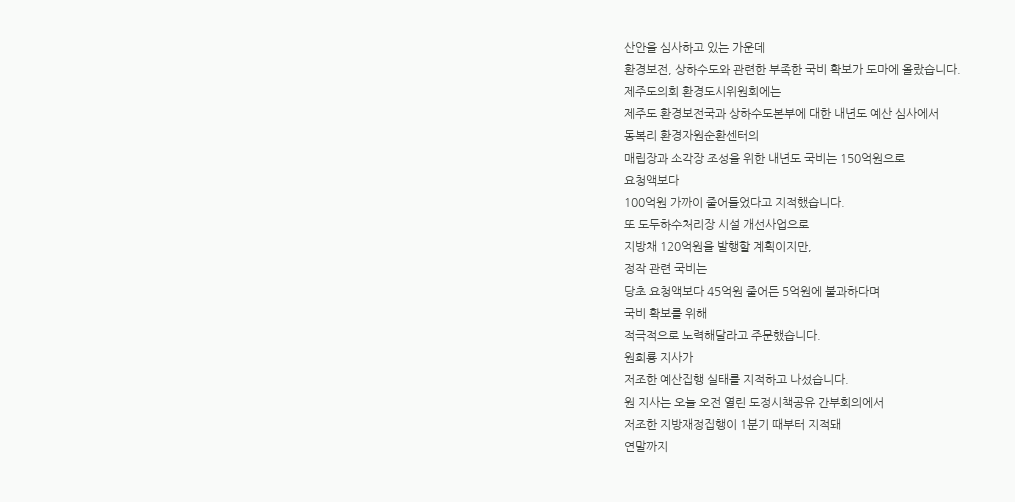산안을 심사하고 있는 가운데
환경보전, 상하수도와 관련한 부족한 국비 확보가 도마에 올랐습니다.
제주도의회 환경도시위원회에는
제주도 환경보전국과 상하수도본부에 대한 내년도 예산 심사에서
동복리 환경자원순환센터의
매립장과 소각장 조성을 위한 내년도 국비는 150억원으로
요청액보다
100억원 가까이 줄어들었다고 지적했습니다.
또 도두하수처리장 시설 개선사업으로
지방채 120억원을 발행할 계획이지만,
정작 관련 국비는
당초 요청액보다 45억원 줄어든 5억원에 불과하다며
국비 확보를 위해
적극적으로 노력해달라고 주문했습니다.
원희룡 지사가
저조한 예산집행 실태를 지적하고 나섰습니다.
원 지사는 오늘 오전 열린 도정시책공유 간부회의에서
저조한 지방재정집행이 1분기 때부터 지적돼
연말까지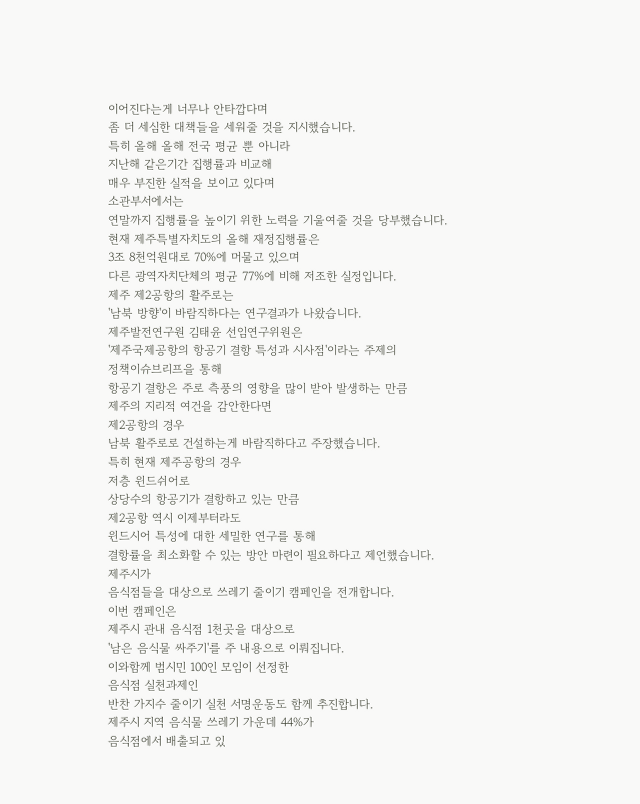이어진다는게 너무나 안타깝다며
좀 더 세심한 대책들을 세워줄 것을 지시했습니다.
특히 올해 올해 전국 평균 뿐 아니라
지난해 같은기간 집행률과 비교해
매우 부진한 실적을 보이고 있다며
소관부서에서는
연말까지 집행률을 높이기 위한 노력을 기울여줄 것을 당부했습니다.
현재 제주특별자치도의 올해 재정집행률은
3조 8천억원대로 70%에 머물고 있으며
다른 광역자치단체의 평균 77%에 비해 저조한 실정입니다.
제주 제2공항의 활주로는
'남북 방향'이 바람직하다는 연구결과가 나왔습니다.
제주발전연구원 김태윤 선임연구위원은
'제주국제공항의 항공기 결항 특성과 시사점'이라는 주제의
정책이슈브리프을 통해
항공기 결항은 주로 측풍의 영향을 많이 받아 발생하는 만큼
제주의 지리적 여건을 감안한다면
제2공항의 경우
남북 활주로로 건설하는게 바람직하다고 주장했습니다.
특히 현재 제주공항의 경우
저층 윈드쉬어로
상당수의 항공기가 결항하고 있는 만큼
제2공항 역시 이제부터라도
윈드시어 특성에 대한 세밀한 연구를 통해
결항률을 최소화할 수 있는 방안 마련이 필요하다고 제언했습니다.
제주시가
음식점들을 대상으로 쓰레기 줄이기 캠페인을 전개합니다.
이번 캠페인은
제주시 관내 음식점 1천곳을 대상으로
'남은 음식물 싸주기'를 주 내용으로 이뤄집니다.
이와함께 범시민 100인 모임이 선정한
음식점 실천과제인
반찬 가지수 줄이기 실천 서명운동도 함께 추진합니다.
제주시 지역 음식물 쓰레기 가운데 44%가
음식점에서 배출되고 있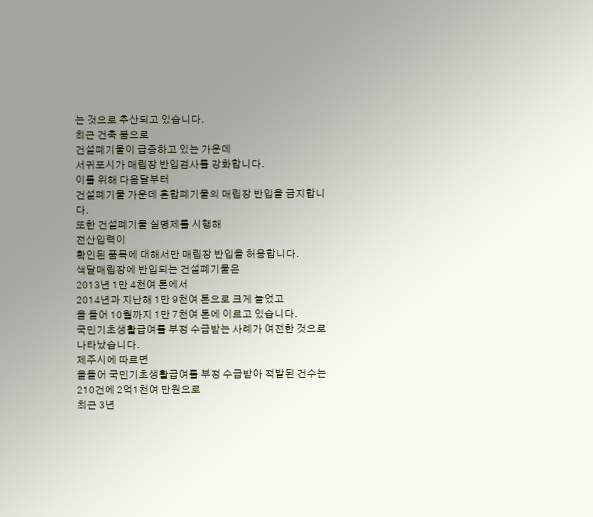는 것으로 추산되고 있습니다.
최근 건축 붐으로
건설폐기물이 급증하고 있는 가운데
서귀포시가 매립장 반입검사를 강화합니다.
이를 위해 다음달부터
건설폐기물 가운데 혼합폐기물의 매립장 반입을 금지합니다.
또한 건설폐기물 실명제를 시행해
전산입력이
확인된 품목에 대해서만 매립장 반입을 허용합니다.
색달매립장에 반입되는 건설폐기물은
2013년 1만 4천여 톤에서
2014년과 지난해 1만 9천여 톤으로 크게 늘었고
올 들어 10월까지 1만 7천여 톤에 이르고 있습니다.
국민기초생활급여를 부정 수급받는 사례가 여전한 것으로
나타났습니다.
제주시에 따르면
올들어 국민기초생활급여를 부정 수급받아 적발된 건수는
210건에 2억1천여 만원으로
최근 3년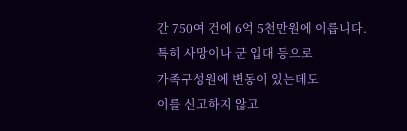간 750여 건에 6억 5천만원에 이릅니다.
특히 사망이나 군 입대 등으로
가족구성원에 변동이 있는데도
이를 신고하지 않고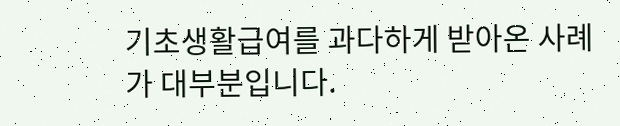기초생활급여를 과다하게 받아온 사례가 대부분입니다.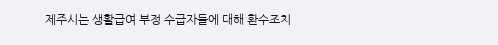제주시는 생활급여 부정 수급자들에 대해 환수조치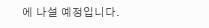에 나설 예정입니다.